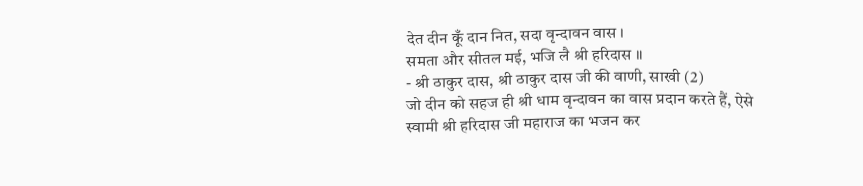देत दीन कूँ दान नित, सदा वृन्दावन वास ।
समता और सीतल मई, भजि लै श्री हरिदास ॥
- श्री ठाकुर दास, श्री ठाकुर दास जी की वाणी, साखी (2)
जो दीन को सहज ही श्री धाम वृन्दावन का वास प्रदान करते हैं, ऐसे स्वामी श्री हरिदास जी महाराज का भजन कर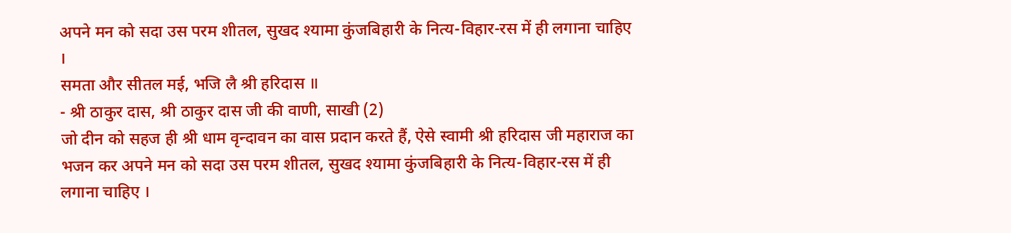अपने मन को सदा उस परम शीतल, सुखद श्यामा कुंजबिहारी के नित्य-विहार-रस में ही लगाना चाहिए ।
समता और सीतल मई, भजि लै श्री हरिदास ॥
- श्री ठाकुर दास, श्री ठाकुर दास जी की वाणी, साखी (2)
जो दीन को सहज ही श्री धाम वृन्दावन का वास प्रदान करते हैं, ऐसे स्वामी श्री हरिदास जी महाराज का भजन कर अपने मन को सदा उस परम शीतल, सुखद श्यामा कुंजबिहारी के नित्य-विहार-रस में ही लगाना चाहिए ।